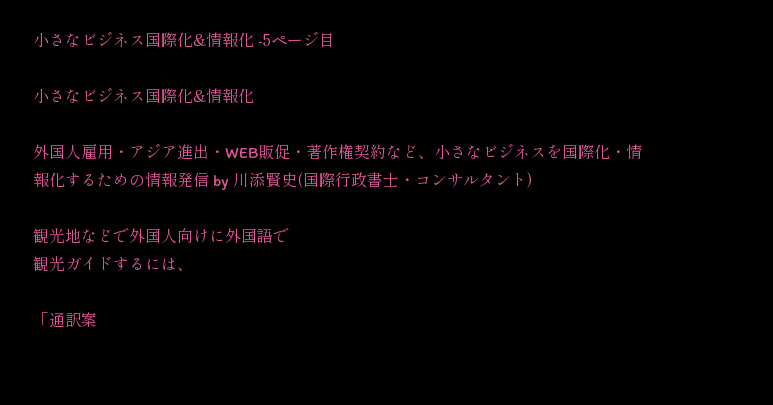小さなビジネス国際化&情報化 -5ページ目

小さなビジネス国際化&情報化

外国人雇用・アジア進出・WEB販促・著作権契約など、小さなビジネスを国際化・情報化するための情報発信 by 川添賢史(国際行政書士・コンサルタント)

観光地などで外国人向けに外国語で
観光ガイドするには、

「通訳案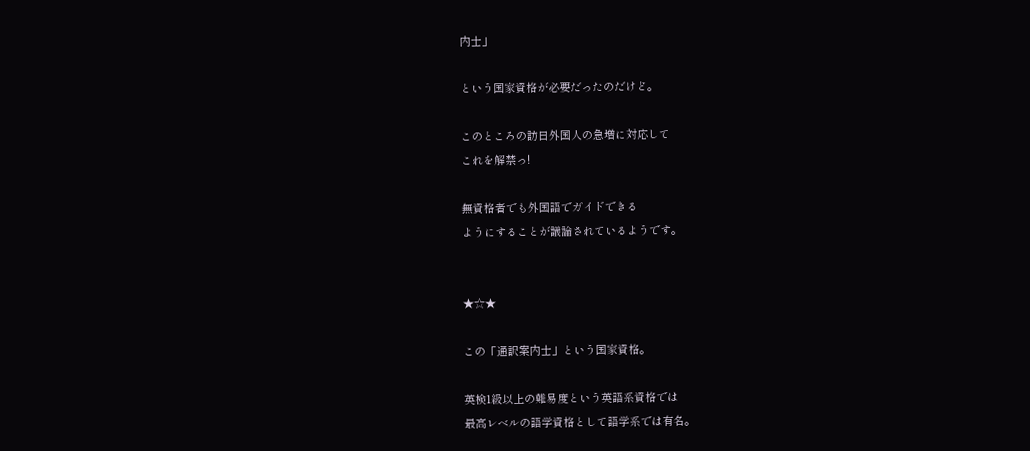内士」

という国家資格が必要だったのだけど。

このところの訪日外国人の急増に対応して
これを解禁っ!

無資格者でも外国語でガイドできる
ようにすることが議論されているようです。


★☆★

この「通訳案内士」という国家資格。

英検1級以上の難易度という英語系資格では
最高レベルの語学資格として語学系では有名。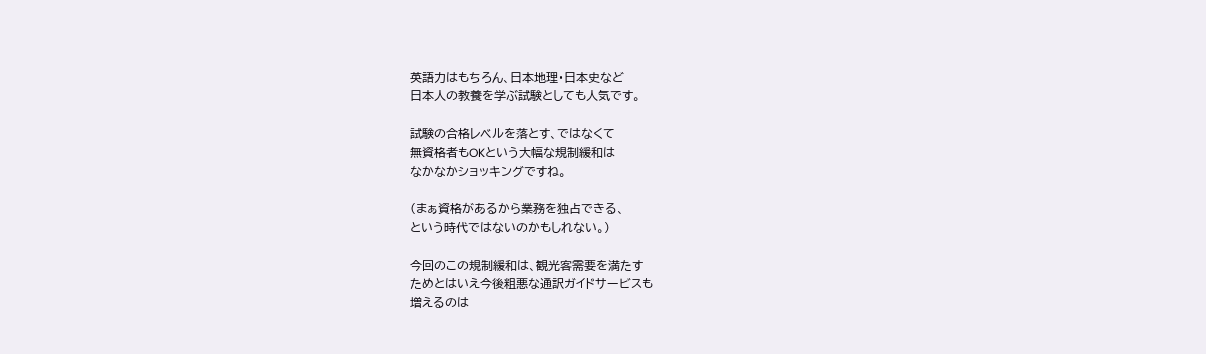英語力はもちろん、日本地理・日本史など
日本人の教養を学ぶ試験としても人気です。

試験の合格レベルを落とす、ではなくて
無資格者もOKという大幅な規制緩和は
なかなかショッキングですね。

(まぁ資格があるから業務を独占できる、
という時代ではないのかもしれない。)

今回のこの規制緩和は、観光客需要を満たす
ためとはいえ今後粗悪な通訳ガイドサービスも
増えるのは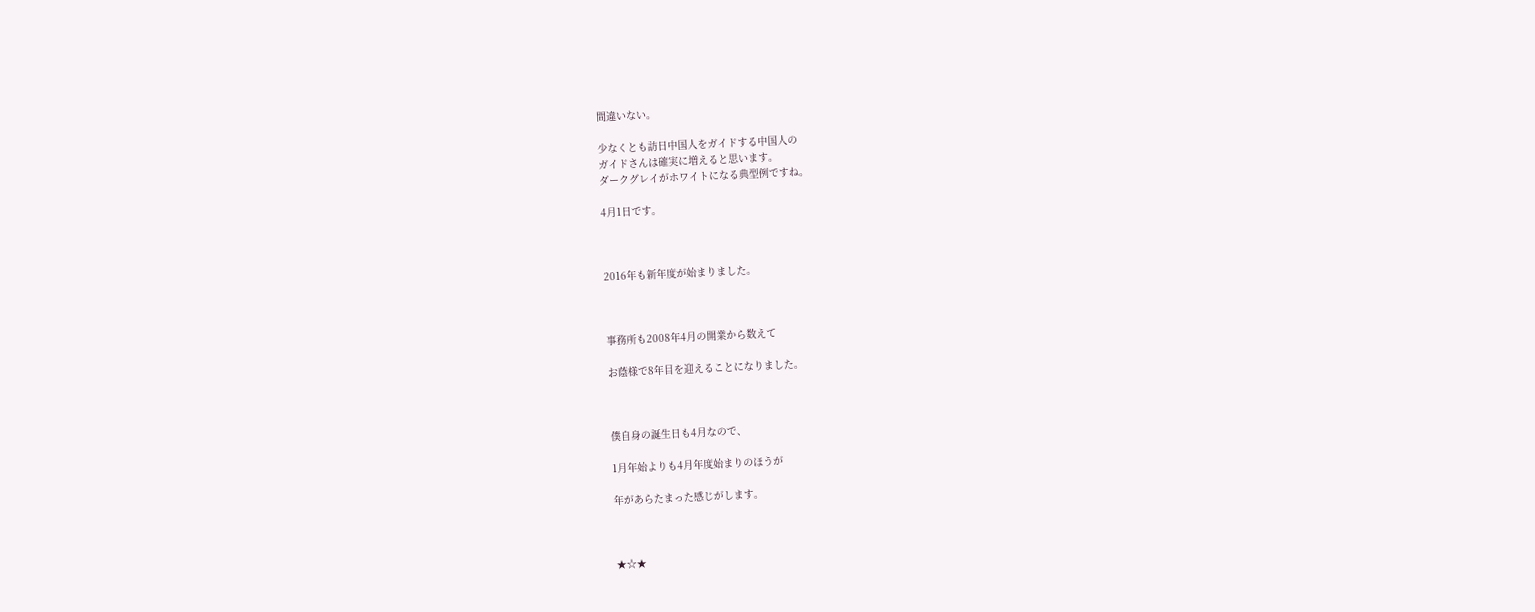間違いない。

少なくとも訪日中国人をガイドする中国人の
ガイドさんは確実に増えると思います。
ダークグレイがホワイトになる典型例ですね。

4月1日です。



2016年も新年度が始まりました。



事務所も2008年4月の開業から数えて

お蔭様で8年目を迎えることになりました。



僕自身の誕生日も4月なので、

1月年始よりも4月年度始まりのほうが

年があらたまった感じがします。



★☆★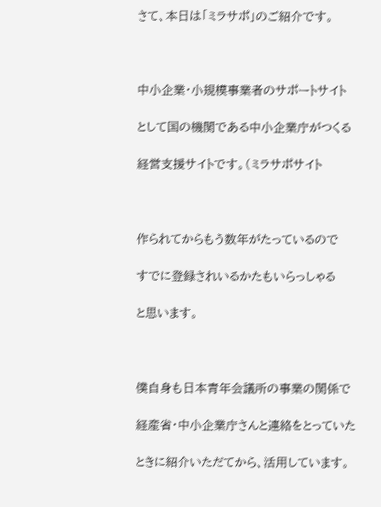さて、本日は「ミラサポ」のご紹介です。



中小企業・小規模事業者のサポートサイト

として国の機関である中小企業庁がつくる

経営支援サイトです。(ミラサポサイト



作られてからもう数年がたっているので

すでに登録されいるかたもいらっしゃる

と思います。



僕自身も日本青年会議所の事業の関係で

経産省・中小企業庁さんと連絡をとっていた

ときに紹介いただてから、活用しています。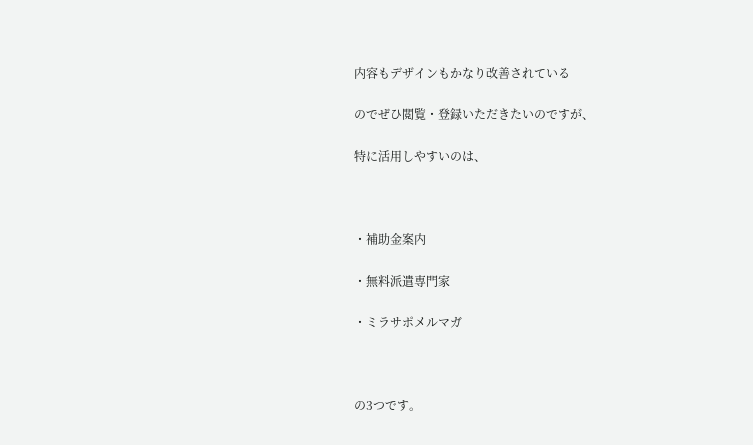内容もデザインもかなり改善されている

のでぜひ閲覧・登録いただきたいのですが、

特に活用しやすいのは、



・補助金案内

・無料派遣専門家

・ミラサポメルマガ



の3つです。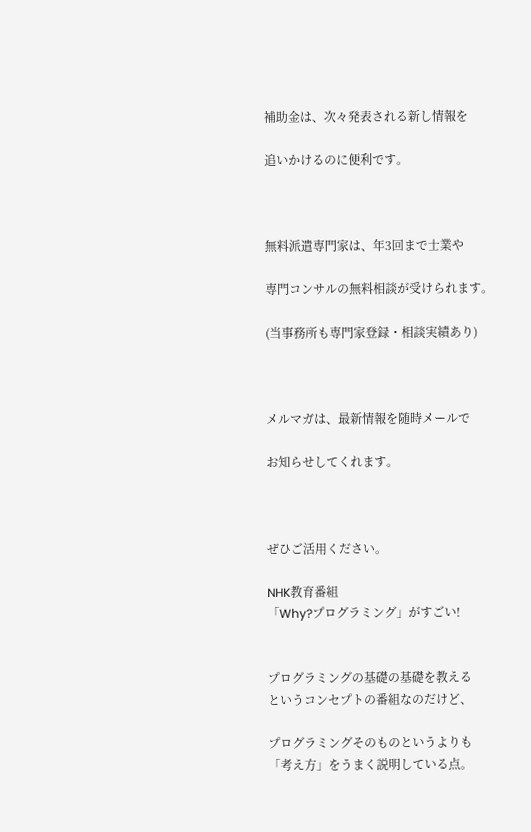補助金は、次々発表される新し情報を

追いかけるのに便利です。



無料派遣専門家は、年3回まで士業や

専門コンサルの無料相談が受けられます。

(当事務所も専門家登録・相談実績あり)



メルマガは、最新情報を随時メールで

お知らせしてくれます。



ぜひご活用ください。

NHK教育番組
「Why?プログラミング」がすごい!


プログラミングの基礎の基礎を教える
というコンセプトの番組なのだけど、

プログラミングそのものというよりも
「考え方」をうまく説明している点。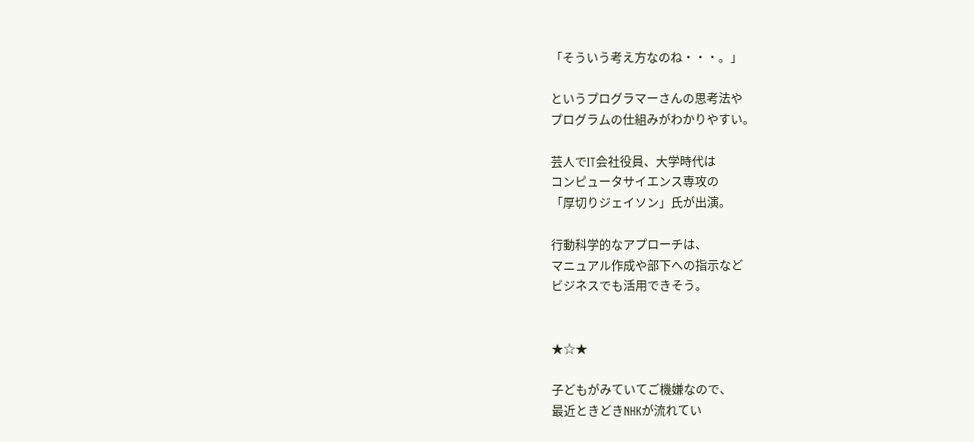「そういう考え方なのね・・・。」

というプログラマーさんの思考法や
プログラムの仕組みがわかりやすい。

芸人でIT会社役員、大学時代は
コンピュータサイエンス専攻の
「厚切りジェイソン」氏が出演。

行動科学的なアプローチは、
マニュアル作成や部下への指示など
ビジネスでも活用できそう。


★☆★

子どもがみていてご機嫌なので、
最近ときどきNHKが流れてい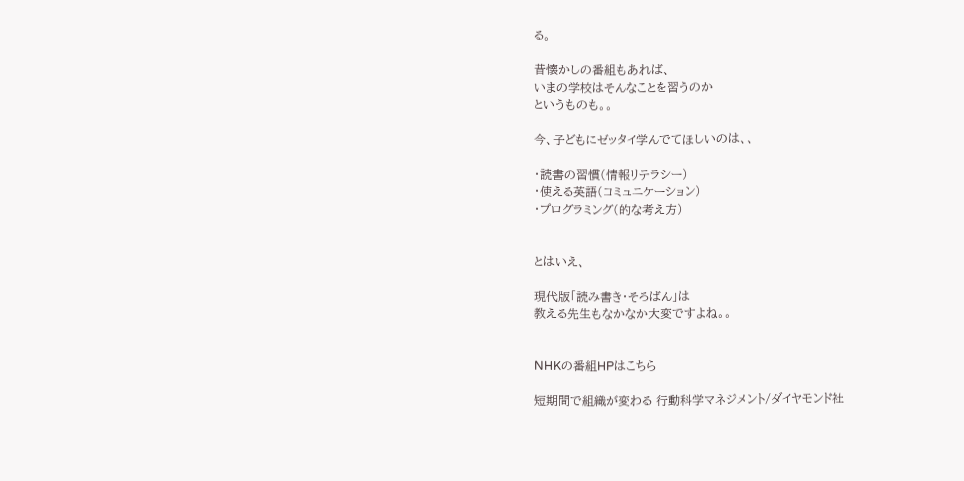る。

昔懐かしの番組もあれば、
いまの学校はそんなことを習うのか
というものも。。

今、子どもにゼッタイ学んでてほしいのは、、

・読書の習慣(情報リテラシー)
・使える英語(コミュニケーション)
・プログラミング(的な考え方)


とはいえ、

現代版「読み書き・そろばん」は
教える先生もなかなか大変ですよね。。


NHKの番組HPはこちら

短期間で組織が変わる 行動科学マネジメント/ダイヤモンド社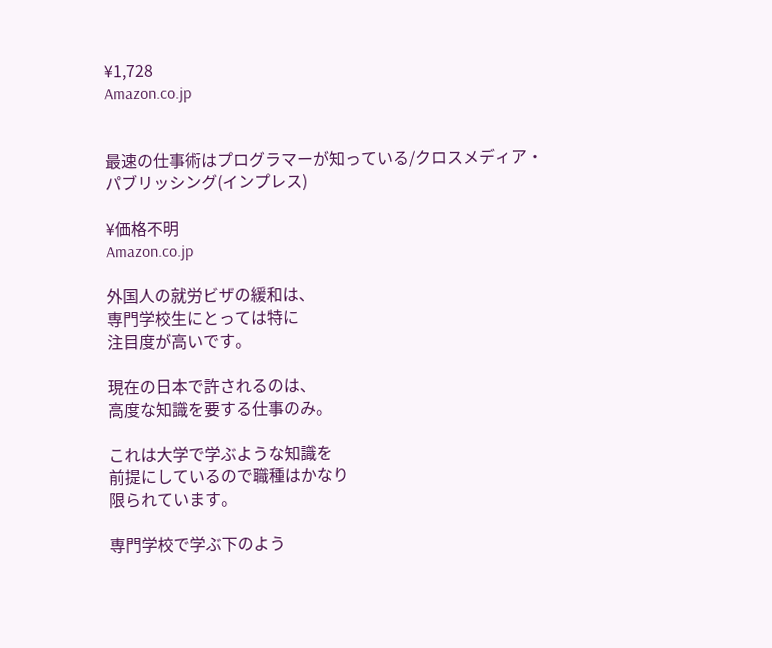¥1,728
Amazon.co.jp


最速の仕事術はプログラマーが知っている/クロスメディア・パブリッシング(インプレス)

¥価格不明
Amazon.co.jp

外国人の就労ビザの緩和は、
専門学校生にとっては特に
注目度が高いです。

現在の日本で許されるのは、
高度な知識を要する仕事のみ。

これは大学で学ぶような知識を
前提にしているので職種はかなり
限られています。

専門学校で学ぶ下のよう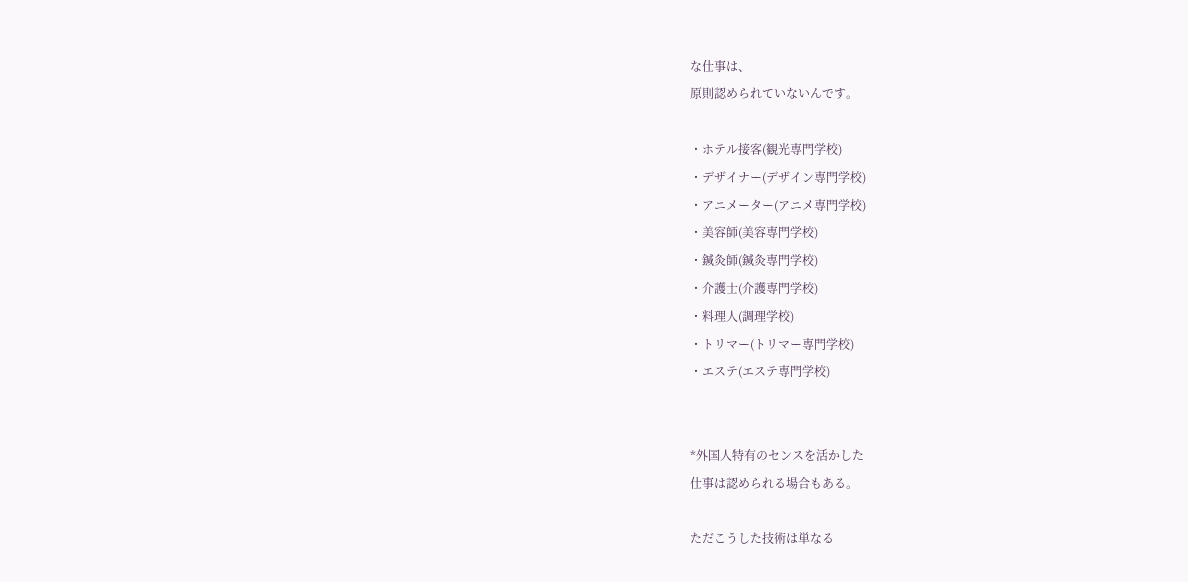な仕事は、
原則認められていないんです。

・ホテル接客(観光専門学校)
・デザイナー(デザイン専門学校)
・アニメーター(アニメ専門学校)
・美容師(美容専門学校)
・鍼灸師(鍼灸専門学校)
・介護士(介護専門学校)
・料理人(調理学校)
・トリマー(トリマー専門学校)
・エステ(エステ専門学校)


*外国人特有のセンスを活かした
仕事は認められる場合もある。

ただこうした技術は単なる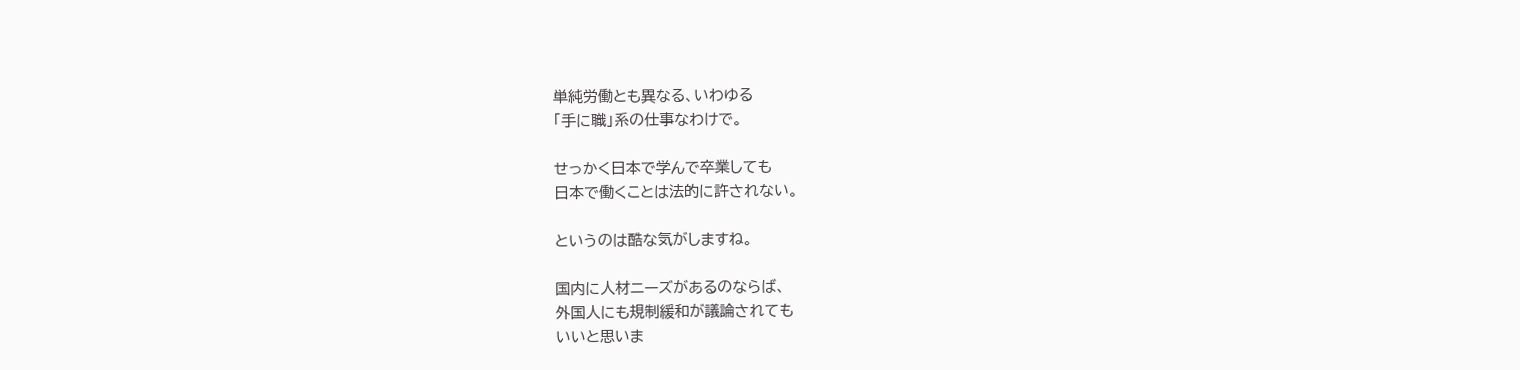単純労働とも異なる、いわゆる
「手に職」系の仕事なわけで。

せっかく日本で学んで卒業しても
日本で働くことは法的に許されない。

というのは酷な気がしますね。

国内に人材ニーズがあるのならば、
外国人にも規制緩和が議論されても
いいと思いま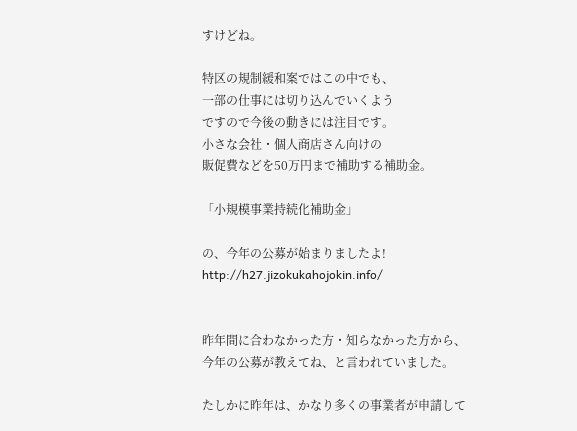すけどね。

特区の規制緩和案ではこの中でも、
一部の仕事には切り込んでいくよう
ですので今後の動きには注目です。
小さな会社・個人商店さん向けの
販促費などを50万円まで補助する補助金。

「小規模事業持続化補助金」

の、今年の公募が始まりましたよ!
http://h27.jizokukahojokin.info/


昨年間に合わなかった方・知らなかった方から、
今年の公募が教えてね、と言われていました。

たしかに昨年は、かなり多くの事業者が申請して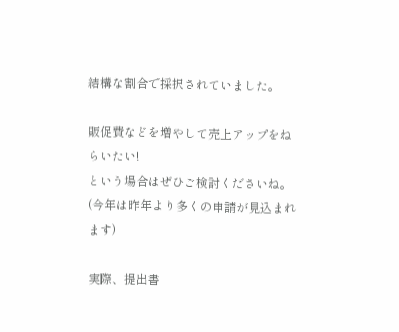結構な割合で採択されていました。

販促費などを増やして売上アップをねらいたい!
という場合はぜひご検討くださいね。
(今年は昨年より多くの申請が見込まれます)

実際、提出書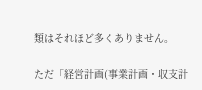類はそれほど多くありません。

ただ「経営計画(事業計画・収支計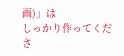画)」は
しっかり作ってくださ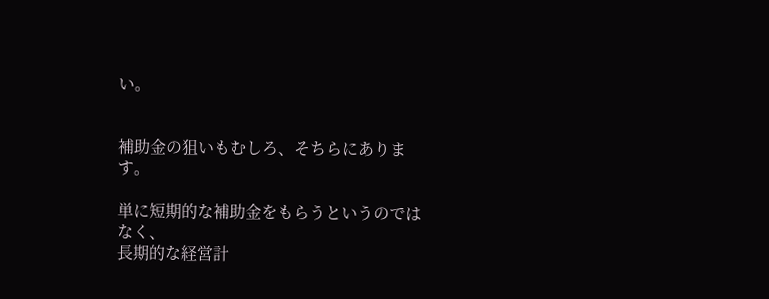い。


補助金の狙いもむしろ、そちらにあります。

単に短期的な補助金をもらうというのではなく、
長期的な経営計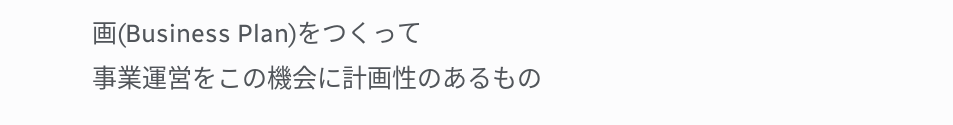画(Business Plan)をつくって
事業運営をこの機会に計画性のあるもの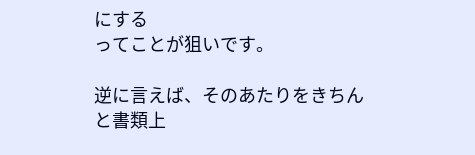にする
ってことが狙いです。

逆に言えば、そのあたりをきちんと書類上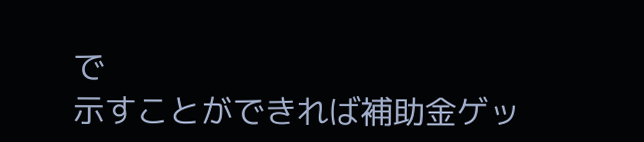で
示すことができれば補助金ゲッ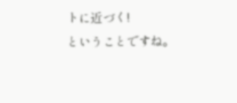トに近づく!
ということですね。